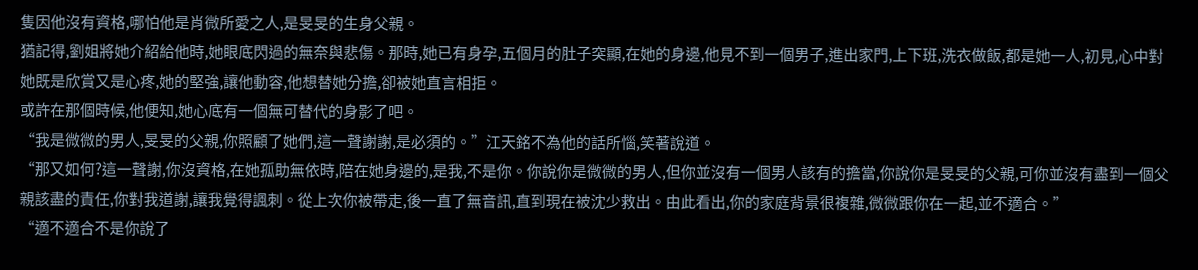隻因他沒有資格,哪怕他是肖微所愛之人,是旻旻的生身父親。
猶記得,劉姐將她介紹給他時,她眼底閃過的無奈與悲傷。那時,她已有身孕,五個月的肚子突顯,在她的身邊,他見不到一個男子,進出家門,上下班,洗衣做飯,都是她一人,初見,心中對她既是欣賞又是心疼,她的堅強,讓他動容,他想替她分擔,卻被她直言相拒。
或許在那個時候,他便知,她心底有一個無可替代的身影了吧。
“我是微微的男人,旻旻的父親,你照顧了她們,這一聲謝謝,是必須的。”江天銘不為他的話所惱,笑著說道。
“那又如何?這一聲謝,你沒資格,在她孤助無依時,陪在她身邊的,是我,不是你。你說你是微微的男人,但你並沒有一個男人該有的擔當,你說你是旻旻的父親,可你並沒有盡到一個父親該盡的責任,你對我道謝,讓我覺得諷刺。從上次你被帶走,後一直了無音訊,直到現在被沈少救出。由此看出,你的家庭背景很複雜,微微跟你在一起,並不適合。”
“適不適合不是你說了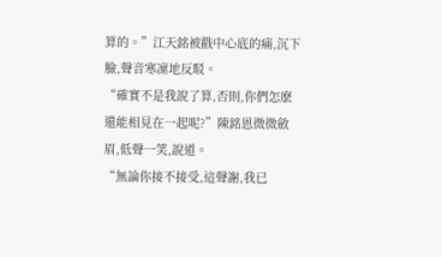算的。”江天銘被戳中心底的痛,沉下臉,聲音寒凜地反駁。
“確實不是我說了算,否則,你們怎麽還能相見在一起呢?”陳銘恩微微斂眉,低聲一笑,說道。
“無論你接不接受,這聲謝,我已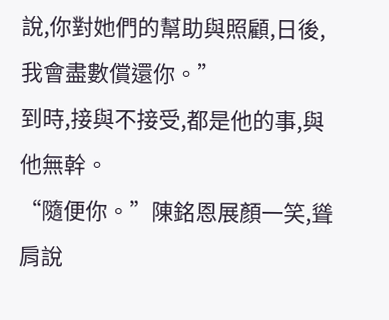說,你對她們的幫助與照顧,日後,我會盡數償還你。”
到時,接與不接受,都是他的事,與他無幹。
“隨便你。”陳銘恩展顏一笑,聳肩說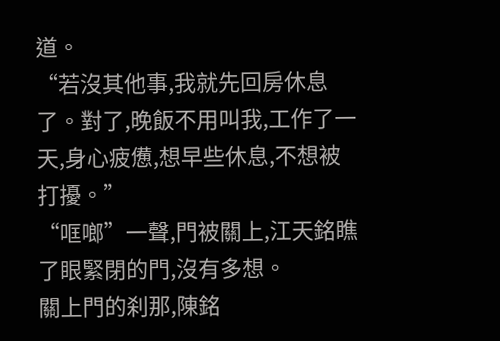道。
“若沒其他事,我就先回房休息了。對了,晚飯不用叫我,工作了一天,身心疲憊,想早些休息,不想被打擾。”
“哐啷”一聲,門被關上,江天銘瞧了眼緊閉的門,沒有多想。
關上門的刹那,陳銘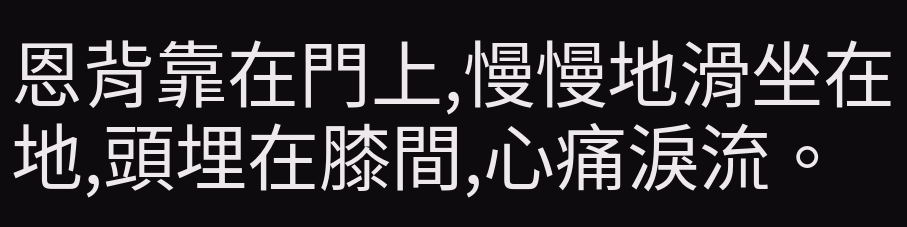恩背靠在門上,慢慢地滑坐在地,頭埋在膝間,心痛淚流。